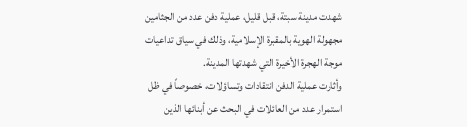شهدت مدينة سبتة، قبل قليل، عملية دفن عدد من الجثامين مجهولة الهوية بالمقبرة الإسلامية، وذلك في سياق تداعيات موجة الهجرة الأخيرة التي شهدتها المدينة.
وأثارت عملية الدفن انتقادات وتساؤلات، خصوصاً في ظل استمرار عدد من العائلات في البحث عن أبنائها الذين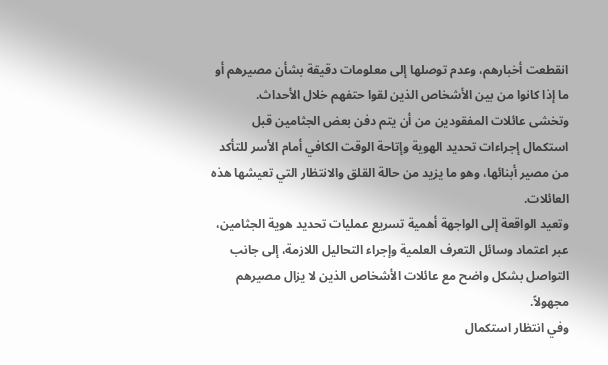انقطعت أخبارهم، وعدم توصلها إلى معلومات دقيقة بشأن مصيرهم أو ما إذا كانوا من بين الأشخاص الذين لقوا حتفهم خلال الأحداث.
وتخشى عائلات المفقودين من أن يتم دفن بعض الجثامين قبل استكمال إجراءات تحديد الهوية وإتاحة الوقت الكافي أمام الأسر للتأكد من مصير أبنائها، وهو ما يزيد من حالة القلق والانتظار التي تعيشها هذه العائلات.
وتعيد الواقعة إلى الواجهة أهمية تسريع عمليات تحديد هوية الجثامين، عبر اعتماد وسائل التعرف العلمية وإجراء التحاليل اللازمة، إلى جانب التواصل بشكل واضح مع عائلات الأشخاص الذين لا يزال مصيرهم مجهولاً.
وفي انتظار استكمال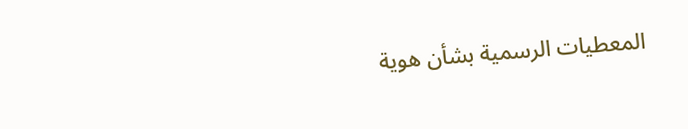المعطيات الرسمية بشأن هوية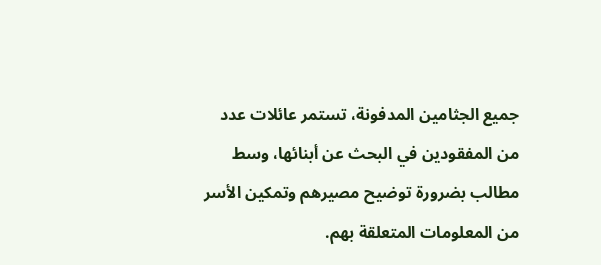جميع الجثامين المدفونة، تستمر عائلات عدد من المفقودين في البحث عن أبنائها، وسط مطالب بضرورة توضيح مصيرهم وتمكين الأسر من المعلومات المتعلقة بهم.